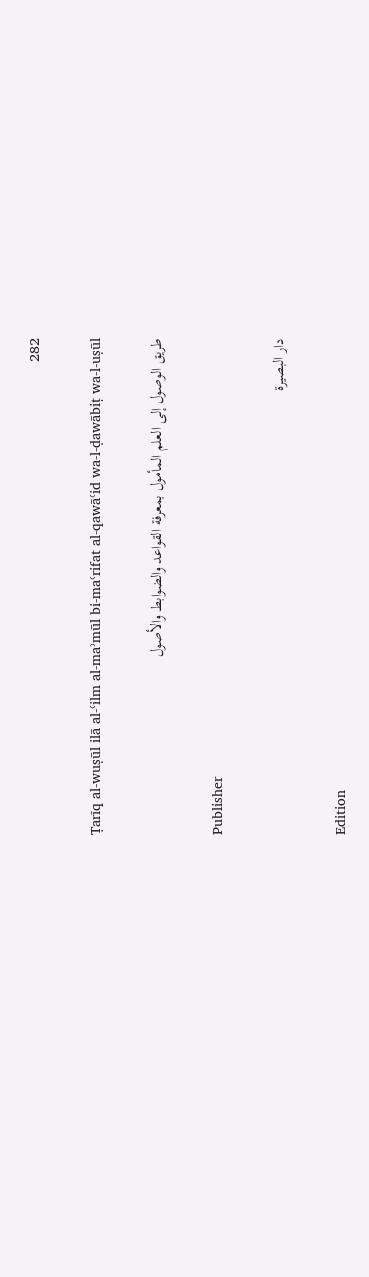282

Ṭarīq al-wuṣūl ilā al-ʿilm al-maʾmūl bi-maʿrifat al-qawāʿid wa-l-ḍawābiṭ wa-l-uṣūl

طريق الوصول إلى العلم المأمول بمعرفة القواعد والضوابط والأصول

Publisher

دار البصيرة

Edition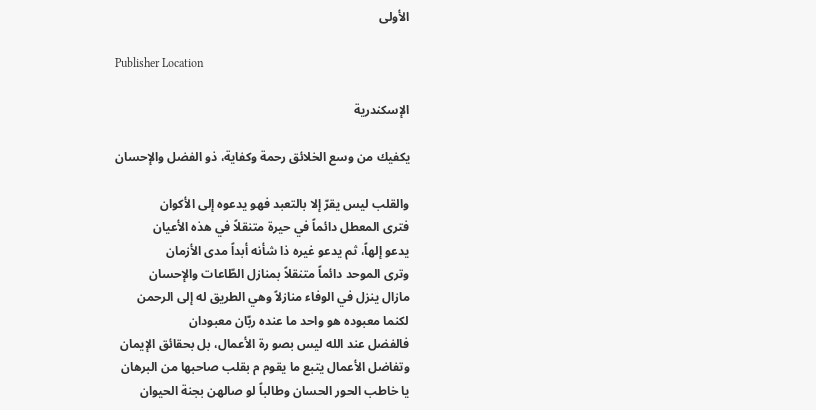الأولى

Publisher Location

الإسكندرية

يكفيك من وسع الخلائق رحمة وكفاية، ذو الفضل والإحسان

والقلب ليس يقرّ إلا بالتعبد فهو يدعوه إلى الأكوان
فترى المعطل دائماً في حيرة متنقلاً في هذه الأعيان
يدعو إلهاً، ثم يدعو غيره ذا شأنه أبداً مدى الأزمان
وترى الموحد دائماً متنقلاً بمنازل الطّاعات والإحسان
مازال ينزل في الوفاء منازلاً وهي الطريق له إلى الرحمن
لكنما معبوده هو واحد ما عنده ربّان معبودان
فالفضل عند الله ليس بصو رة الأعمال، بل بحقائق الإيمان
وتفاضل الأعمال يتبع ما يقوم م بقلب صاحبها من البرهان
يا خاطب الحور الحسان وطالباً لو صالهن بجنة الحيوان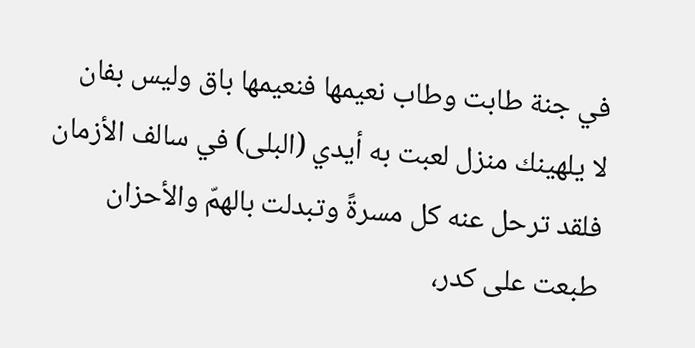في جنة طابت وطاب نعيمها فنعيمها باق وليس بفان
لا يلهينك منزل لعبت به أيدي (البلى) في سالف الأزمان
فلقد ترحل عنه كل مسرةً وتبدلت بالهمّ والأحزان
طبعت على كدر،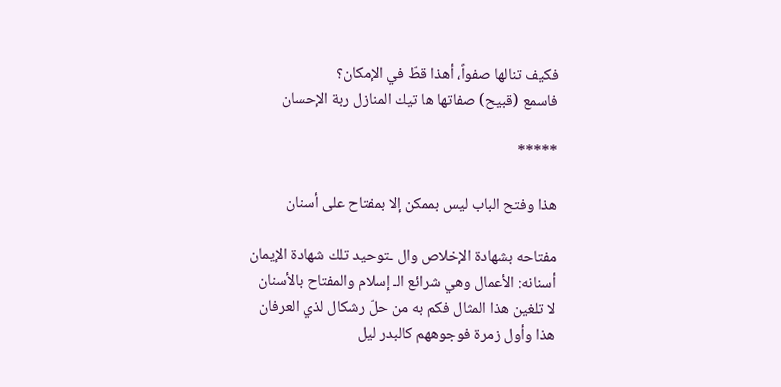فكيف تنالها صفواً، أهذا قطّ في الإمكان؟
فاسمع (قبيح) صفاتها ها تيك المنازل ربة الإحسان

*****

هذا وفتح الباب ليس بممكن إلا بمفتاح على أسنان

مفتاحه بشهادة الإخلاص وال ـتوحيد تلك شهادة الإيمان
أسنانه: الأعمال وهي شرائع الـ إسلام والمفتاح بالأسنان
لا تلغين هذا المثال فكم به من حلّ رشكال لذي العرفان
هذا وأول زمرة فوجوههم كالبدر ليل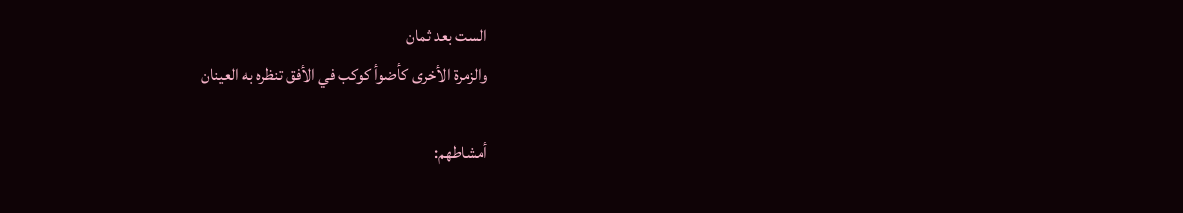الست بعد ثمان
والزمرة الأخرى كأضوأ كوكب في الأفق تنظره به العينان

أمشاطهم: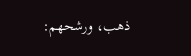ذهب، ورشحهم: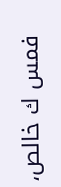فمس ك خالص،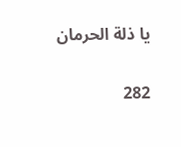يا ذلة الحرمان

282